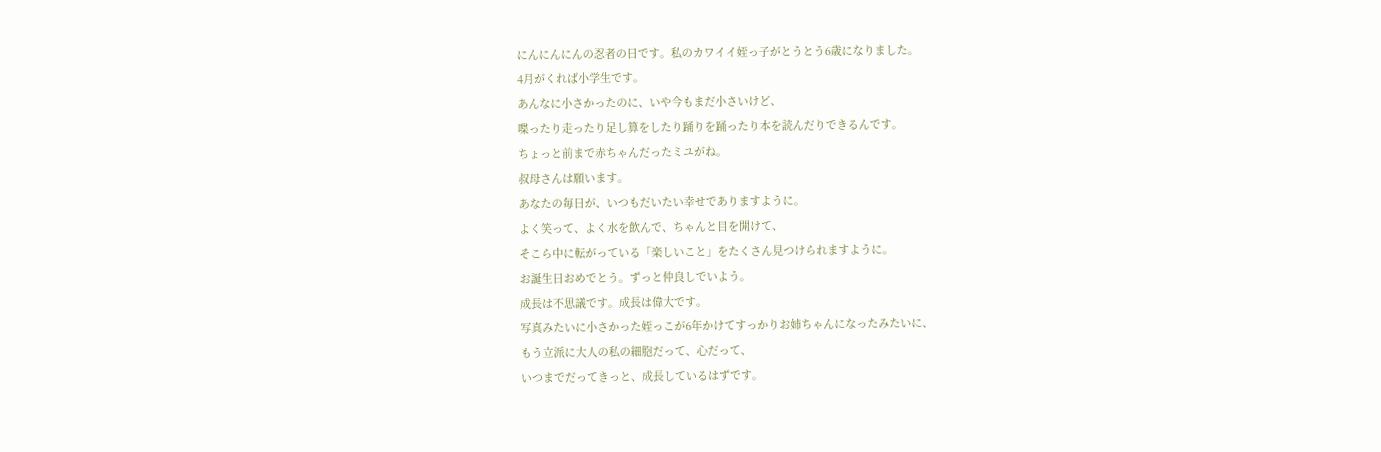にんにんにんの忍者の日です。私のカワイイ姪っ子がとうとう6歳になりました。
4月がくれば小学生です。
あんなに小さかったのに、いや今もまだ小さいけど、
喋ったり走ったり足し算をしたり踊りを踊ったり本を読んだりできるんです。
ちょっと前まで赤ちゃんだったミユがね。
叔母さんは願います。
あなたの毎日が、いつもだいたい幸せでありますように。
よく笑って、よく水を飲んで、ちゃんと目を開けて、
そこら中に転がっている「楽しいこと」をたくさん見つけられますように。
お誕生日おめでとう。ずっと仲良しでいよう。
成長は不思議です。成長は偉大です。
写真みたいに小さかった姪っこが6年かけてすっかりお姉ちゃんになったみたいに、
もう立派に大人の私の細胞だって、心だって、
いつまでだってきっと、成長しているはずです。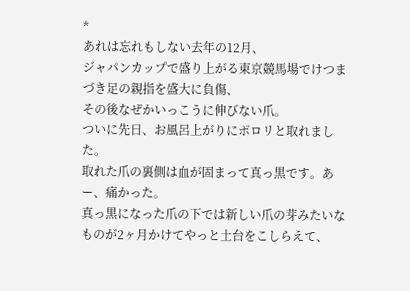*
あれは忘れもしない去年の12月、
ジャパンカップで盛り上がる東京競馬場でけつまづき足の親指を盛大に負傷、
その後なぜかいっこうに伸びない爪。
ついに先日、お風呂上がりにポロリと取れました。
取れた爪の裏側は血が固まって真っ黒です。あー、痛かった。
真っ黒になった爪の下では新しい爪の芽みたいなものが2ヶ月かけてやっと土台をこしらえて、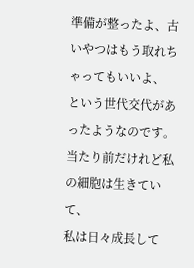準備が整ったよ、古いやつはもう取れちゃってもいいよ、
という世代交代があったようなのです。
当たり前だけれど私の細胞は生きていて、
私は日々成長して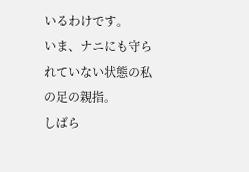いるわけです。
いま、ナニにも守られていない状態の私の足の親指。
しばら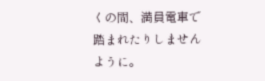くの間、満員電車で踏まれたりしませんように。